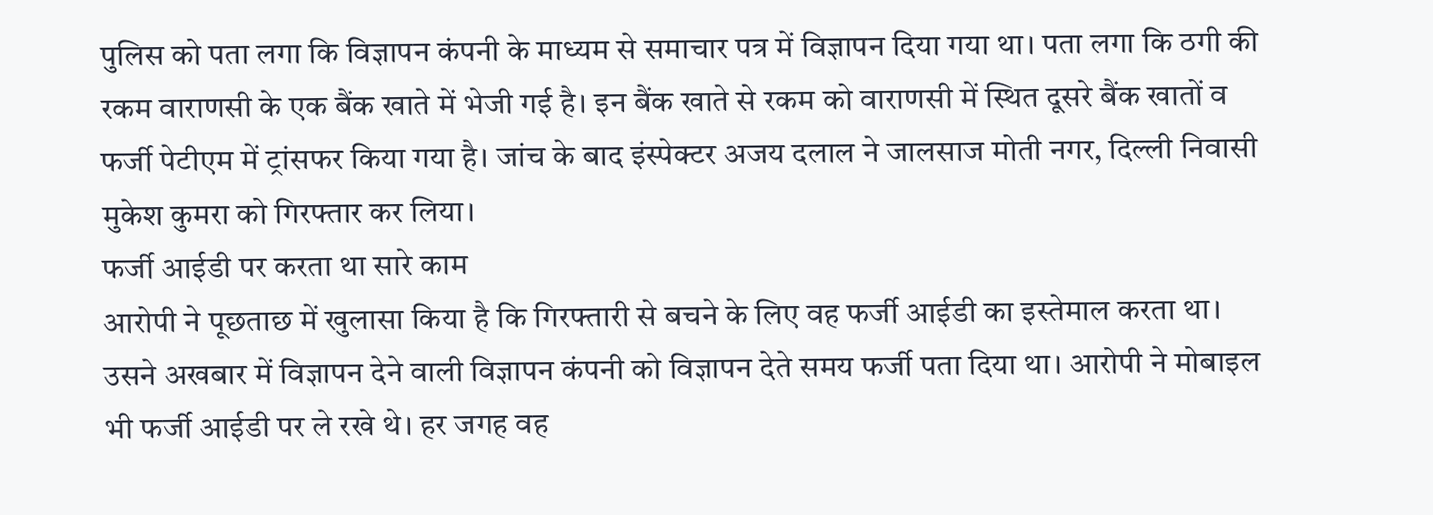पुलिस को पता लगा कि विज्ञापन कंपनी के माध्यम से समाचार पत्र में विज्ञापन दिया गया था। पता लगा कि ठगी की रकम वाराणसी के एक बैंक खाते में भेजी गई है। इन बैंक खाते से रकम को वाराणसी में स्थित दूसरे बैंक खातों व फर्जी पेटीएम में ट्रांसफर किया गया है। जांच के बाद इंस्पेक्टर अजय दलाल ने जालसाज मोती नगर, दिल्ली निवासी मुकेश कुमरा को गिरफ्तार कर लिया।
फर्जी आईडी पर करता था सारे काम
आरोपी ने पूछताछ में खुलासा किया है कि गिरफ्तारी से बचने के लिए वह फर्जी आईडी का इस्तेमाल करता था। उसने अखबार में विज्ञापन देने वाली विज्ञापन कंपनी को विज्ञापन देते समय फर्जी पता दिया था। आरोपी ने मोबाइल भी फर्जी आईडी पर ले रखे थे। हर जगह वह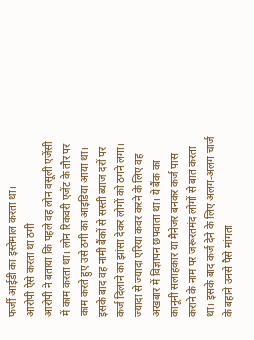फर्जी आईडी का इस्तेमाल करता था।
आरोपी ऐसे करता था ठगी
आरोपी ने बताया कि पहले वह लोन वसूली एजेंसी में काम करता था। लोन रिकवरी एजेंट के तौर पर काम करते हुए उसे ठगी का आइडिया आया था। इसके बाद वह नामी बैंकों से सस्ती ब्याज दरों पर कर्ज दिलाने का झांसा देकर लोगों को ठगने लगा। ज्यादा से ज्यादा एरिया कवर करने के लिए वह अखबार में विज्ञापन छपवाता था। ये बैंक का कानूनी सलाहकार या मैनेजर बनकर कर्ज पास कराने के नाम पर जरूरतमंद लोगों से बात करता था। इसके बाद कर्ज देने के लिए अलग-अलग चार्ज के बहाने उनसे पैसे मांगता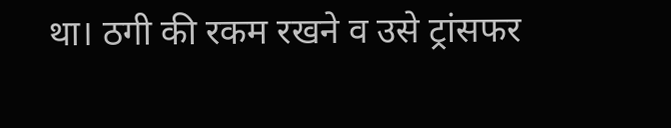था। ठगी की रकम रखने व उसे ट्रांसफर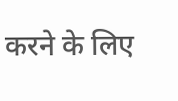करने के लिए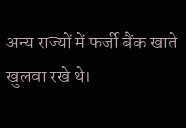अन्य राज्यों में फर्जी बैंक खाते खुलवा रखे थे।